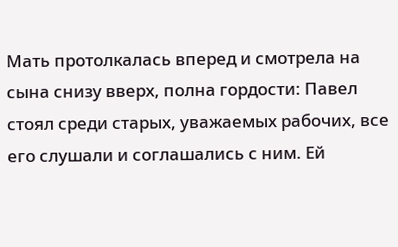Мать протолкалась вперед и смотрела на сына снизу вверх, полна гордости: Павел стоял среди старых, уважаемых рабочих, все его слушали и соглашались с ним. Ей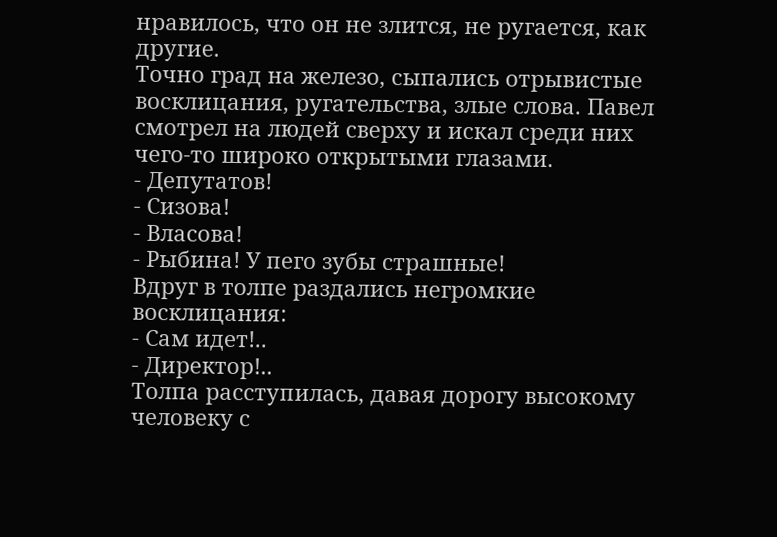нравилось, что он не злится, не ругается, как другие.
Точно град на железо, сыпались отрывистые восклицания, ругательства, злые слова. Павел смотрел на людей сверху и искал среди них чего-то широко открытыми глазами.
- Депутатов!
- Сизова!
- Власова!
- Рыбина! У пего зубы страшные!
Вдруг в толпе раздались негромкие восклицания:
- Сам идет!..
- Директор!..
Толпа расступилась, давая дорогу высокому человеку с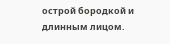острой бородкой и длинным лицом.